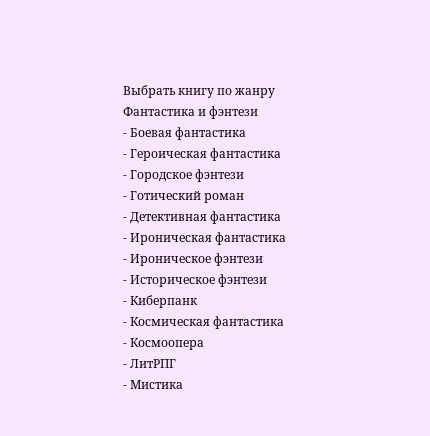Выбрать книгу по жанру
Фантастика и фэнтези
- Боевая фантастика
- Героическая фантастика
- Городское фэнтези
- Готический роман
- Детективная фантастика
- Ироническая фантастика
- Ироническое фэнтези
- Историческое фэнтези
- Киберпанк
- Космическая фантастика
- Космоопера
- ЛитРПГ
- Мистика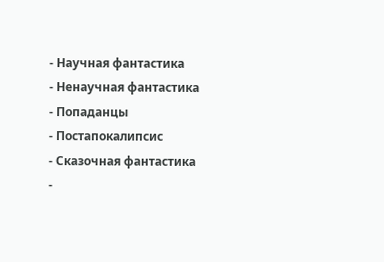- Научная фантастика
- Ненаучная фантастика
- Попаданцы
- Постапокалипсис
- Сказочная фантастика
-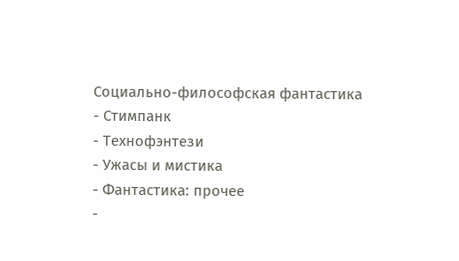Социально-философская фантастика
- Стимпанк
- Технофэнтези
- Ужасы и мистика
- Фантастика: прочее
-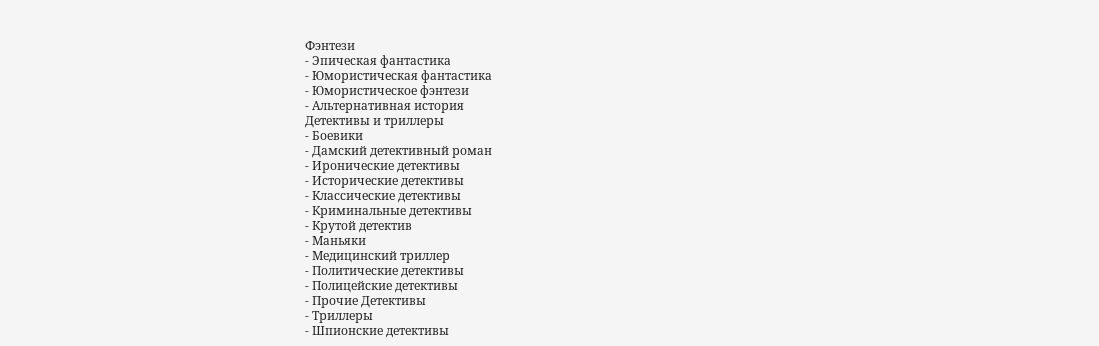Фэнтези
- Эпическая фантастика
- Юмористическая фантастика
- Юмористическое фэнтези
- Альтернативная история
Детективы и триллеры
- Боевики
- Дамский детективный роман
- Иронические детективы
- Исторические детективы
- Классические детективы
- Криминальные детективы
- Крутой детектив
- Маньяки
- Медицинский триллер
- Политические детективы
- Полицейские детективы
- Прочие Детективы
- Триллеры
- Шпионские детективы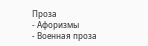Проза
- Афоризмы
- Военная проза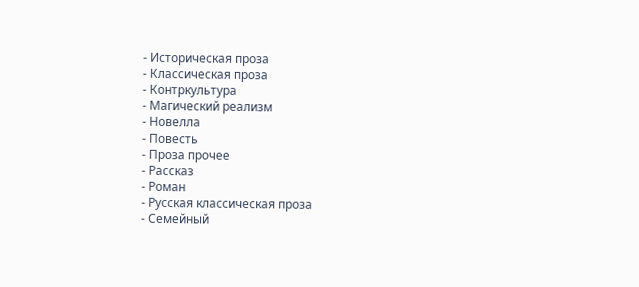- Историческая проза
- Классическая проза
- Контркультура
- Магический реализм
- Новелла
- Повесть
- Проза прочее
- Рассказ
- Роман
- Русская классическая проза
- Семейный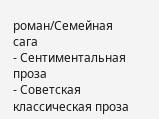роман/Семейная сага
- Сентиментальная проза
- Советская классическая проза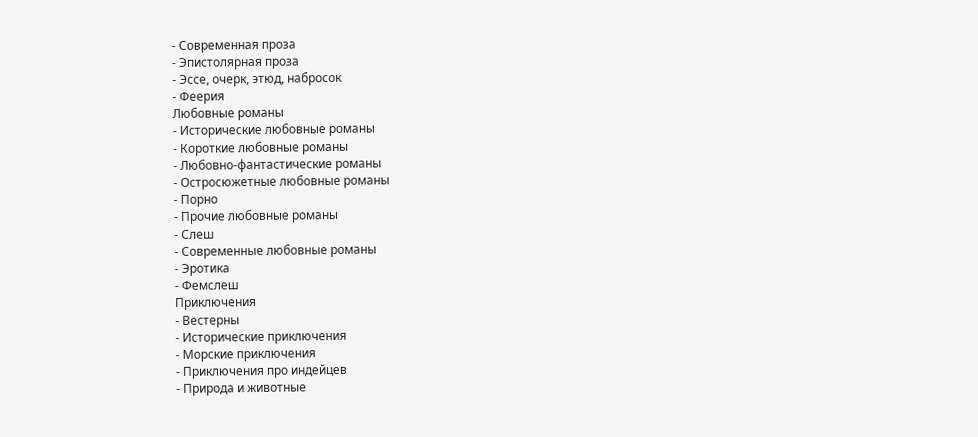- Современная проза
- Эпистолярная проза
- Эссе, очерк, этюд, набросок
- Феерия
Любовные романы
- Исторические любовные романы
- Короткие любовные романы
- Любовно-фантастические романы
- Остросюжетные любовные романы
- Порно
- Прочие любовные романы
- Слеш
- Современные любовные романы
- Эротика
- Фемслеш
Приключения
- Вестерны
- Исторические приключения
- Морские приключения
- Приключения про индейцев
- Природа и животные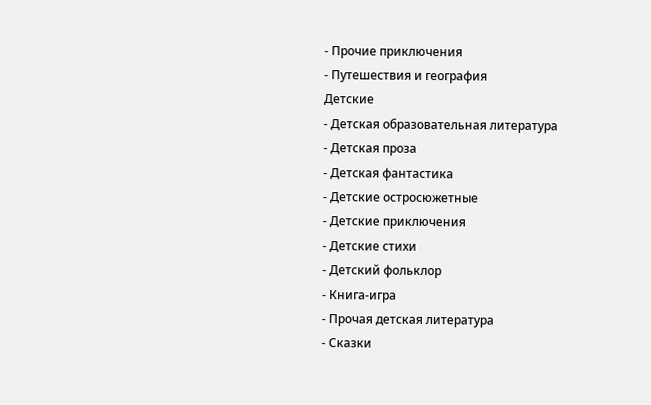- Прочие приключения
- Путешествия и география
Детские
- Детская образовательная литература
- Детская проза
- Детская фантастика
- Детские остросюжетные
- Детские приключения
- Детские стихи
- Детский фольклор
- Книга-игра
- Прочая детская литература
- Сказки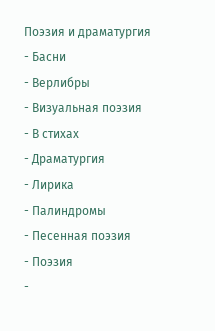Поэзия и драматургия
- Басни
- Верлибры
- Визуальная поэзия
- В стихах
- Драматургия
- Лирика
- Палиндромы
- Песенная поэзия
- Поэзия
-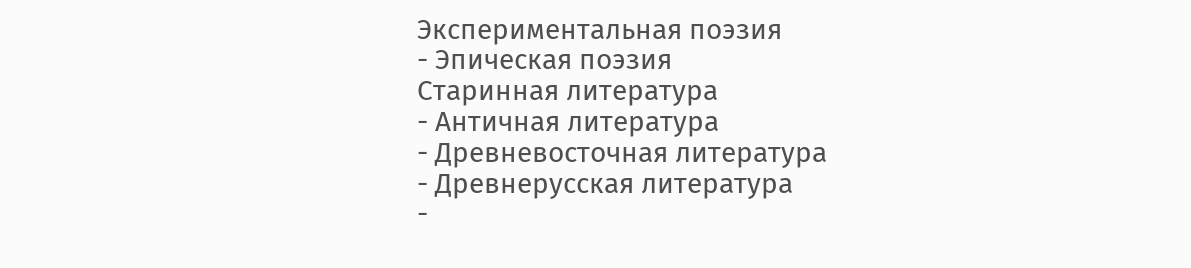Экспериментальная поэзия
- Эпическая поэзия
Старинная литература
- Античная литература
- Древневосточная литература
- Древнерусская литература
-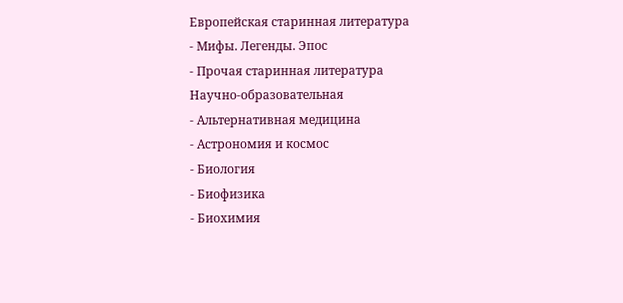Европейская старинная литература
- Мифы. Легенды. Эпос
- Прочая старинная литература
Научно-образовательная
- Альтернативная медицина
- Астрономия и космос
- Биология
- Биофизика
- Биохимия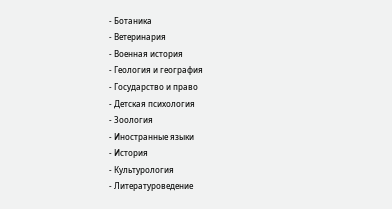- Ботаника
- Ветеринария
- Военная история
- Геология и география
- Государство и право
- Детская психология
- Зоология
- Иностранные языки
- История
- Культурология
- Литературоведение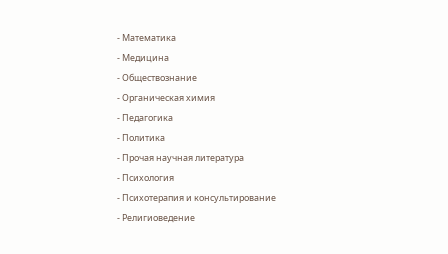- Математика
- Медицина
- Обществознание
- Органическая химия
- Педагогика
- Политика
- Прочая научная литература
- Психология
- Психотерапия и консультирование
- Религиоведение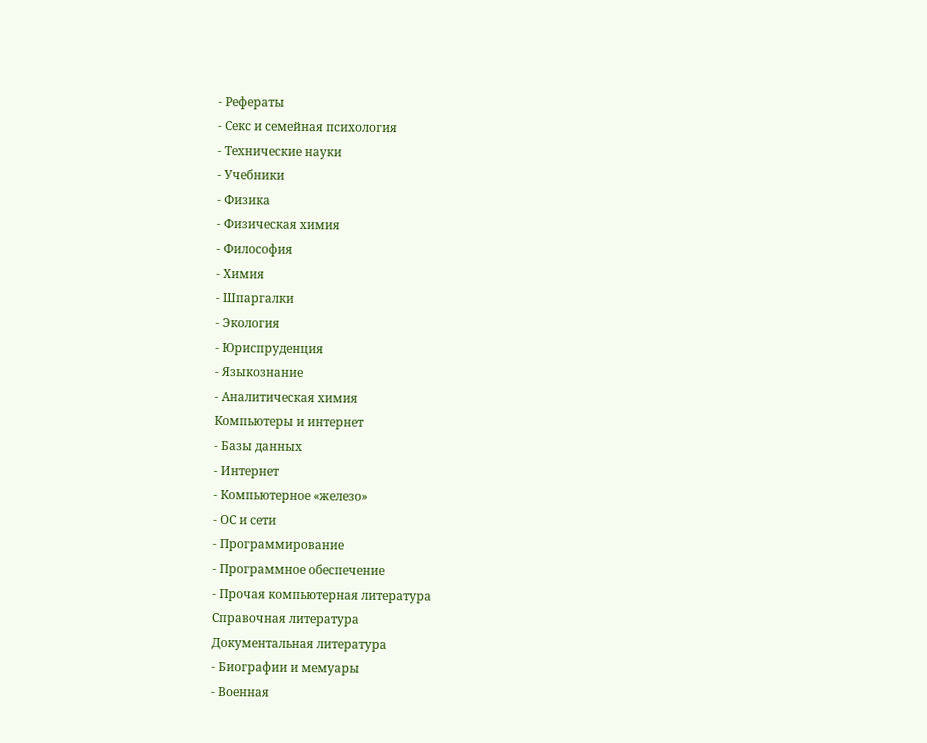- Рефераты
- Секс и семейная психология
- Технические науки
- Учебники
- Физика
- Физическая химия
- Философия
- Химия
- Шпаргалки
- Экология
- Юриспруденция
- Языкознание
- Аналитическая химия
Компьютеры и интернет
- Базы данных
- Интернет
- Компьютерное «железо»
- ОС и сети
- Программирование
- Программное обеспечение
- Прочая компьютерная литература
Справочная литература
Документальная литература
- Биографии и мемуары
- Военная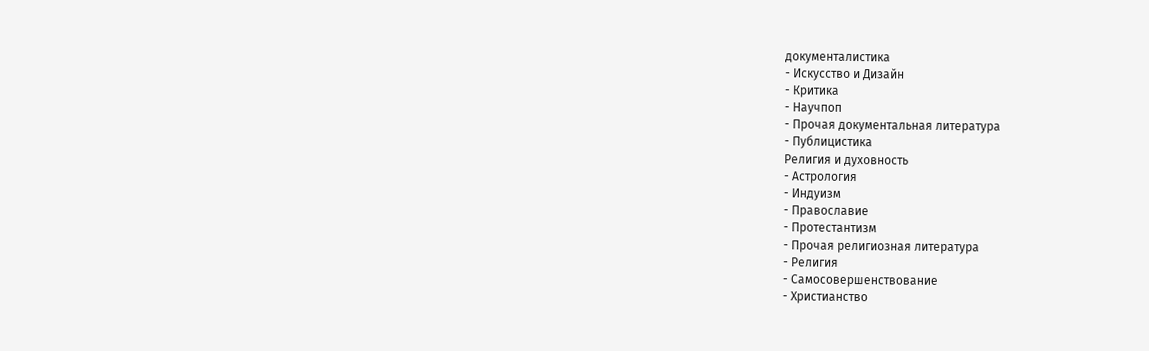документалистика
- Искусство и Дизайн
- Критика
- Научпоп
- Прочая документальная литература
- Публицистика
Религия и духовность
- Астрология
- Индуизм
- Православие
- Протестантизм
- Прочая религиозная литература
- Религия
- Самосовершенствование
- Христианство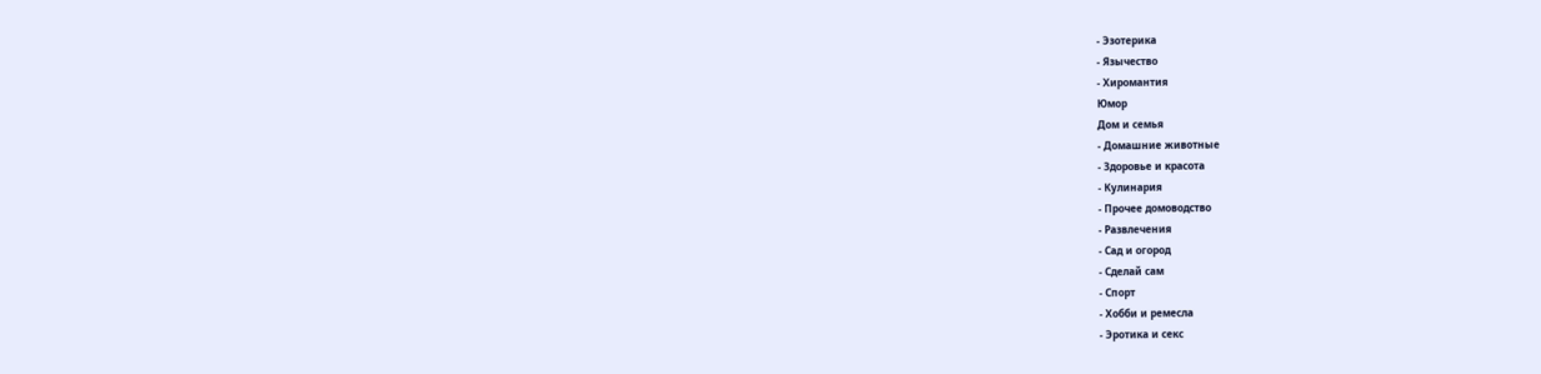- Эзотерика
- Язычество
- Хиромантия
Юмор
Дом и семья
- Домашние животные
- Здоровье и красота
- Кулинария
- Прочее домоводство
- Развлечения
- Сад и огород
- Сделай сам
- Спорт
- Хобби и ремесла
- Эротика и секс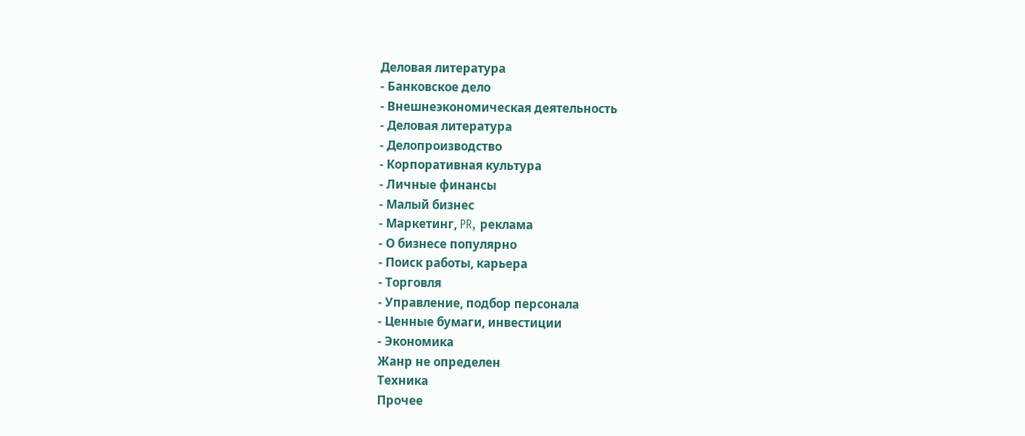Деловая литература
- Банковское дело
- Внешнеэкономическая деятельность
- Деловая литература
- Делопроизводство
- Корпоративная культура
- Личные финансы
- Малый бизнес
- Маркетинг, PR, реклама
- О бизнесе популярно
- Поиск работы, карьера
- Торговля
- Управление, подбор персонала
- Ценные бумаги, инвестиции
- Экономика
Жанр не определен
Техника
Прочее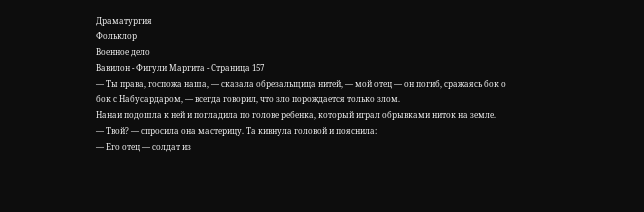Драматургия
Фольклор
Военное дело
Вавилон - Фигули Маргита - Страница 157
— Ты права, госпожа наша, — сказала обрезальщица нитей, — мой отец — он погиб, сражаясь бок о бок с Набусардаром, — всегда говорил, что зло порождается только злом.
Нанаи подошла к ней и погладила по голове ребенка, который играл обрывками ниток на земле.
— Твой? — спросила она мастерицу. Та кивнула головой и пояснила:
— Его отец — солдат из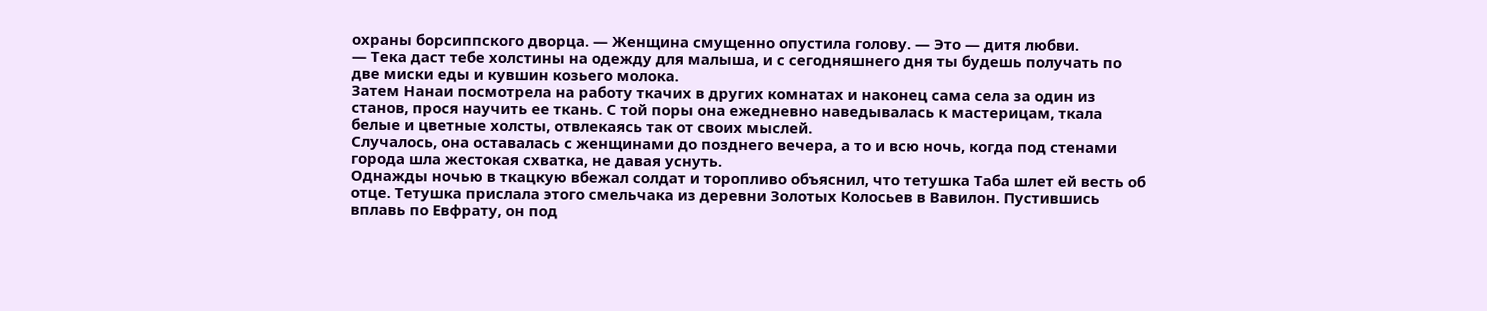охраны борсиппского дворца. — Женщина смущенно опустила голову. — Это — дитя любви.
— Тека даст тебе холстины на одежду для малыша, и с сегодняшнего дня ты будешь получать по две миски еды и кувшин козьего молока.
Затем Нанаи посмотрела на работу ткачих в других комнатах и наконец сама села за один из станов, прося научить ее ткань. С той поры она ежедневно наведывалась к мастерицам, ткала белые и цветные холсты, отвлекаясь так от своих мыслей.
Случалось, она оставалась с женщинами до позднего вечера, а то и всю ночь, когда под стенами города шла жестокая схватка, не давая уснуть.
Однажды ночью в ткацкую вбежал солдат и торопливо объяснил, что тетушка Таба шлет ей весть об отце. Тетушка прислала этого смельчака из деревни Золотых Колосьев в Вавилон. Пустившись вплавь по Евфрату, он под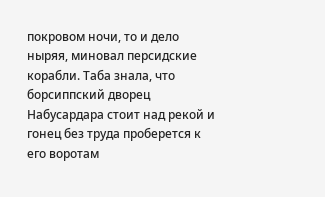покровом ночи, то и дело ныряя, миновал персидские корабли. Таба знала, что борсиппский дворец Набусардара стоит над рекой и гонец без труда проберется к его воротам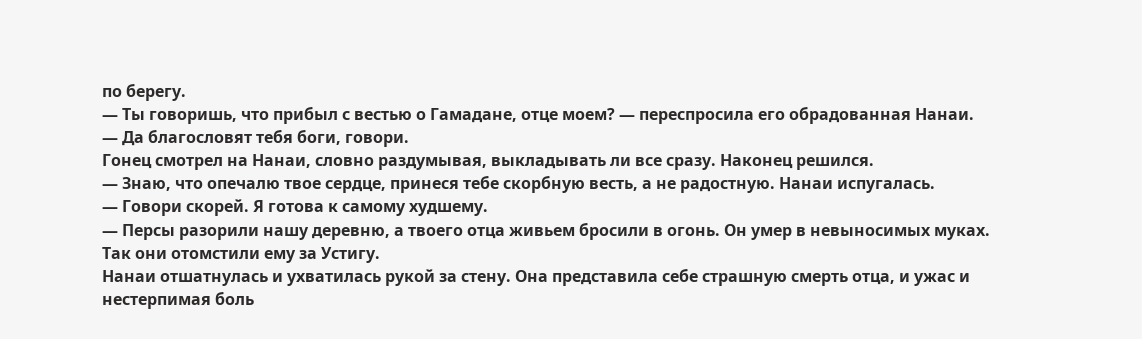по берегу.
— Ты говоришь, что прибыл с вестью о Гамадане, отце моем? — переспросила его обрадованная Нанаи. — Да благословят тебя боги, говори.
Гонец смотрел на Нанаи, словно раздумывая, выкладывать ли все сразу. Наконец решился.
— Знаю, что опечалю твое сердце, принеся тебе скорбную весть, а не радостную. Нанаи испугалась.
— Говори скорей. Я готова к самому худшему.
— Персы разорили нашу деревню, а твоего отца живьем бросили в огонь. Он умер в невыносимых муках. Так они отомстили ему за Устигу.
Нанаи отшатнулась и ухватилась рукой за стену. Она представила себе страшную смерть отца, и ужас и нестерпимая боль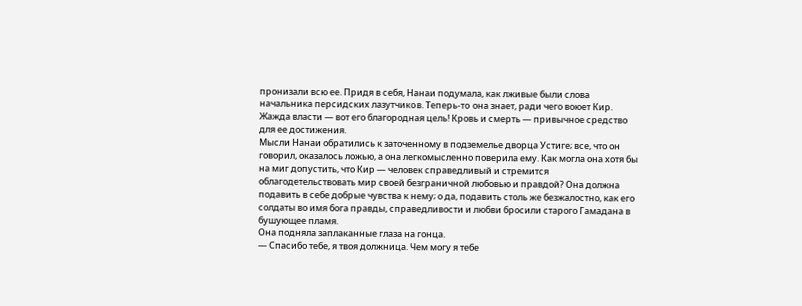пронизали всю ее. Придя в себя, Нанаи подумала, как лживые были слова начальника персидских лaзyтчикoв. Teпepь-тo она знает, ради чего воюет Кир. Жажда власти — вот его благородная цель! Кровь и смерть — привычное средство для ее достижения.
Мысли Нанаи обратились к заточенному в подземелье дворца Устиге; все, что он говорил, оказалось ложью, а она легкомысленно поверила ему. Как могла она хотя бы на миг допустить, что Кир — человек справедливый и стремится облагодетельствовать мир своей безграничной любовью и правдой? Она должна подавить в себе добрые чувства к нему; о да, подавить столь же безжалостно, как его солдаты во имя бога правды, справедливости и любви бросили старого Гамадана в бушующее пламя.
Она подняла заплаканные глаза на гонца.
— Спасибо тебе, я твоя должница. Чем могу я тебе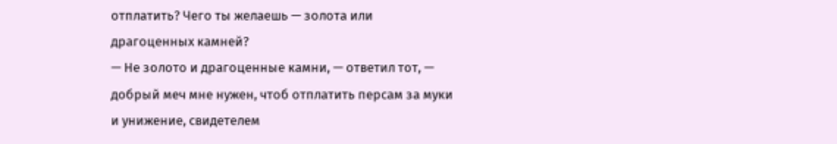отплатить? Чего ты желаешь — золота или драгоценных камней?
— Не золото и драгоценные камни, — ответил тот, — добрый меч мне нужен, чтоб отплатить персам за муки и унижение, свидетелем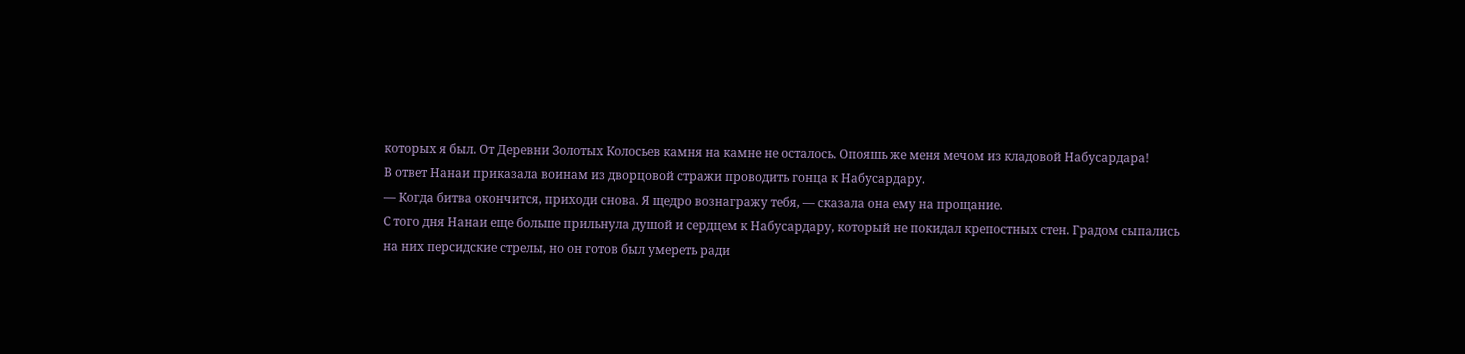которых я был. От Деревни Золотых Колосьев камня на камне не осталось. Опояшь же меня мечом из кладовой Набусардара!
В ответ Нанаи приказала воинам из дворцовой стражи проводить гонца к Набусардару.
— Когда битва окончится, приходи снова. Я щедро вознагражу тебя, — сказала она ему на прощание.
С того дня Нанаи еще больше прильнула душой и сердцем к Набусардару, который не покидал крепостных стен. Градом сыпались на них персидские стрелы, но он готов был умереть ради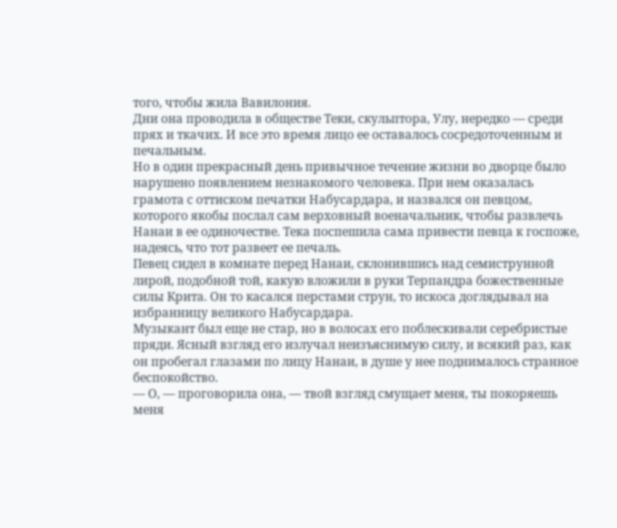того, чтобы жила Вавилония.
Дни она проводила в обществе Теки, скульптора, Улу, нередко — среди прях и ткачих. И все это время лицо ее оставалось сосредоточенным и печальным.
Но в один прекрасный день привычное течение жизни во дворце было нарушено появлением незнакомого человека. При нем оказалась грамота с оттиском печатки Набусардара, и назвался он певцом, которого якобы послал сам верховный военачальник, чтобы развлечь Нанаи в ее одиночестве. Тека поспешила сама привести певца к госпоже, надеясь, что тот развеет ее печаль.
Певец сидел в комнате перед Нанаи, склонившись над семиструнной лирой, подобной той, какую вложили в руки Терпандра божественные силы Крита. Он то касался перстами струн, то искоса доглядывал на избранницу великого Набусардара.
Музыкант был еще не стар, но в волосах его поблескивали серебристые пряди. Ясный взгляд его излучал неизъяснимую силу, и всякий раз, как он пробегал глазами по лицу Нанаи, в душе у нее поднималось странное беспокойство.
— О, — проговорила она, — твой взгляд смущает меня, ты покоряешь меня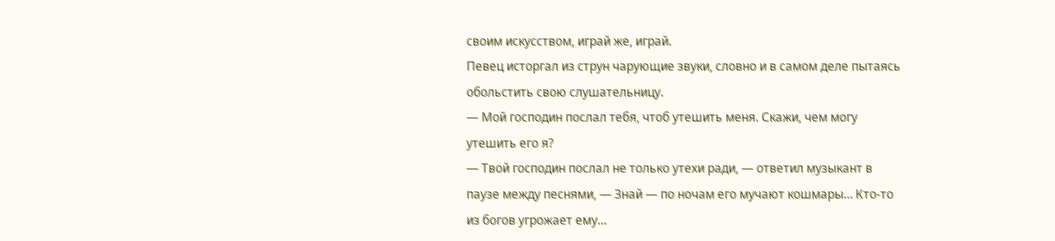своим искусством, играй же, играй.
Певец исторгал из струн чарующие звуки, словно и в самом деле пытаясь обольстить свою слушательницу.
— Мой господин послал тебя, чтоб утешить меня. Скажи, чем могу утешить его я?
— Твой господин послал не только утехи ради, — ответил музыкант в паузе между песнями, — Знай — по ночам его мучают кошмары… Кто-то из богов угрожает ему…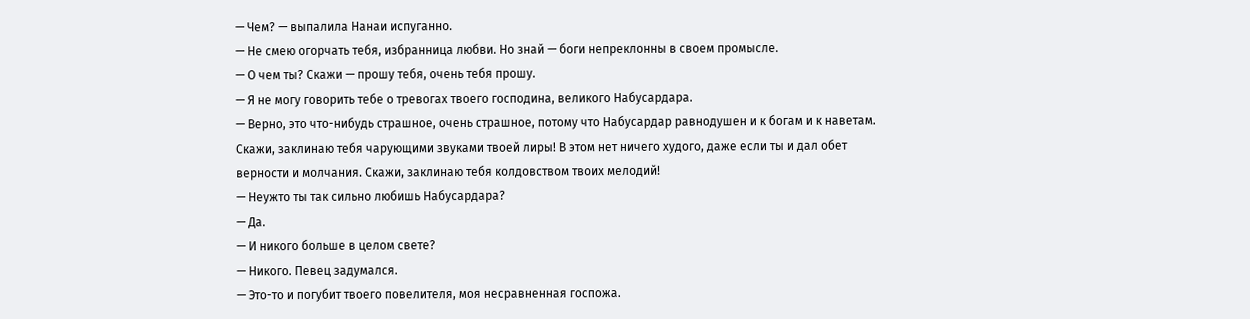— Чем? — выпалила Нанаи испуганно.
— Не смею огорчать тебя, избранница любви. Но знай — боги непреклонны в своем промысле.
— О чем ты? Скажи — прошу тебя, очень тебя прошу.
— Я не могу говорить тебе о тревогах твоего господина, великого Набусардара.
— Верно, это что-нибудь страшное, очень страшное, потому что Набусардар равнодушен и к богам и к наветам. Скажи, заклинаю тебя чарующими звуками твоей лиры! В этом нет ничего худого, даже если ты и дал обет верности и молчания. Скажи, заклинаю тебя колдовством твоих мелодий!
— Неужто ты так сильно любишь Набусардара?
— Да.
— И никого больше в целом свете?
— Никого. Певец задумался.
— Это-то и погубит твоего повелителя, моя несравненная госпожа.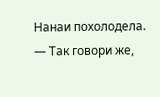Нанаи похолодела.
— Так говори же,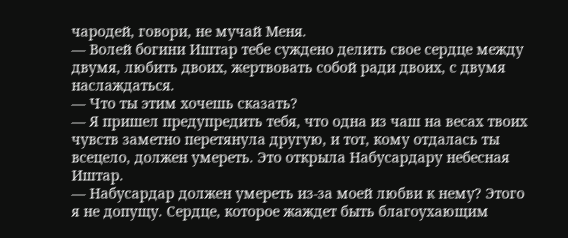чародей, говори, не мучай Меня.
— Волей богини Иштар тебе суждено делить свое сердце между двумя, любить двоих, жертвовать собой ради двоих, с двумя наслаждаться.
— Что ты этим хочешь сказать?
— Я пришел предупредить тебя, что одна из чаш на весах твоих чувств заметно перетянула другую, и тот, кому отдалась ты всецело, должен умереть. Это открыла Набусардару небесная Иштар.
— Набусардар должен умереть из-за моей любви к нему? Этого я не допущу. Сердце, которое жаждет быть благоухающим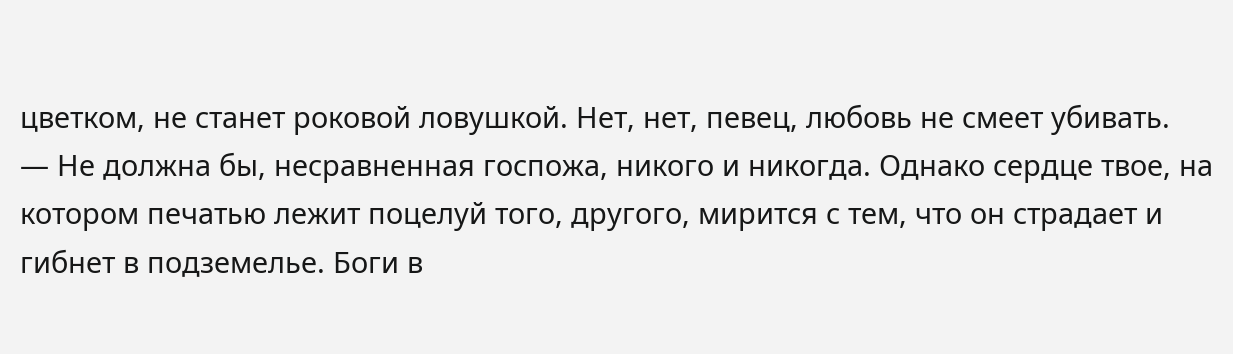цветком, не станет роковой ловушкой. Нет, нет, певец, любовь не смеет убивать.
— Не должна бы, несравненная госпожа, никого и никогда. Однако сердце твое, на котором печатью лежит поцелуй того, другого, мирится с тем, что он страдает и гибнет в подземелье. Боги в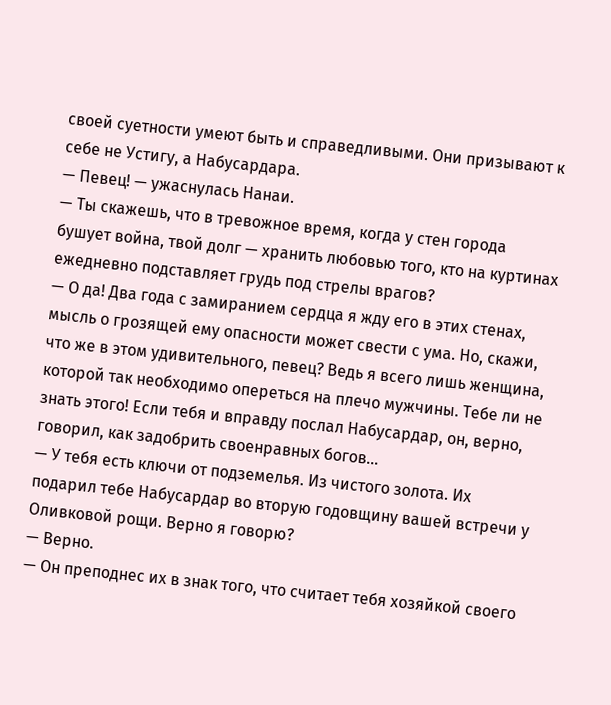своей суетности умеют быть и справедливыми. Они призывают к себе не Устигу, а Набусардара.
— Певец! — ужаснулась Нанаи.
— Ты скажешь, что в тревожное время, когда у стен города бушует война, твой долг — хранить любовью того, кто на куртинах ежедневно подставляет грудь под стрелы врагов?
— О да! Два года с замиранием сердца я жду его в этих стенах, мысль о грозящей ему опасности может свести с ума. Но, скажи, что же в этом удивительного, певец? Ведь я всего лишь женщина, которой так необходимо опереться на плечо мужчины. Тебе ли не знать этого! Если тебя и вправду послал Набусардар, он, верно, говорил, как задобрить своенравных богов…
— У тебя есть ключи от подземелья. Из чистого золота. Их подарил тебе Набусардар во вторую годовщину вашей встречи у Оливковой рощи. Верно я говорю?
— Верно.
— Он преподнес их в знак того, что считает тебя хозяйкой своего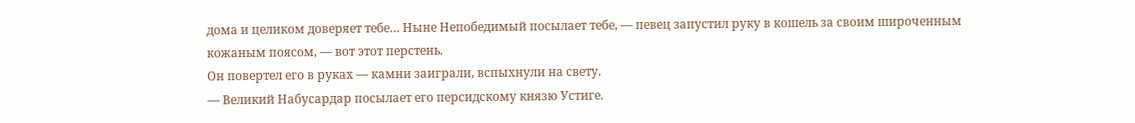дома и целиком доверяет тебе… Ныне Непобедимый посылает тебе, — певец запустил руку в кошель за своим широченным кожаным поясом, — вот этот перстень.
Он повертел его в руках — камни заиграли, вспыхнули на свету.
— Великий Набусардар посылает его персидскому князю Устиге.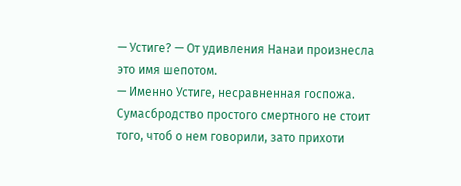— Устиге? — От удивления Нанаи произнесла это имя шепотом.
— Именно Устиге, несравненная госпожа. Сумасбродство простого смертного не стоит того, чтоб о нем говорили, зато прихоти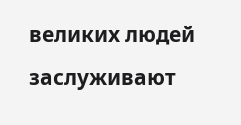великих людей заслуживают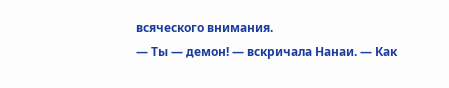всяческого внимания.
— Ты — демон! — вскричала Нанаи. — Как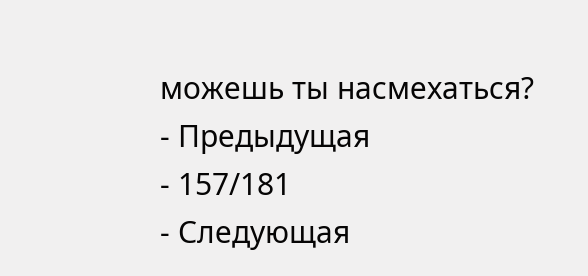можешь ты насмехаться?
- Предыдущая
- 157/181
- Следующая